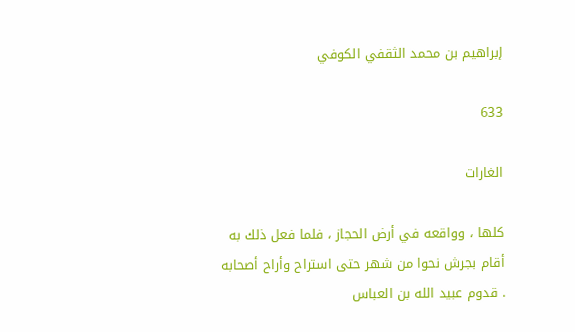إبراهيم بن محمد الثقفي الكوفي

633

الغارات

كلها ، وواقعه في أرض الحجاز ، فلما فعل ذلك به أقام بجرش نحوا من شهر حتى استراح وأراح أصحابه . قدوم عبيد الله بن العباس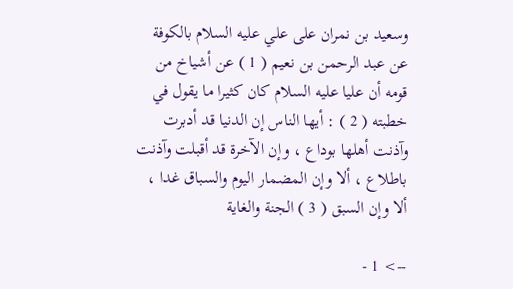وسعيد بن نمران على علي عليه السلام بالكوفة عن عبد الرحمن بن نعيم ( 1 ) عن أشياخ من قومه أن عليا عليه السلام كان كثيرا ما يقول في خطبته ( 2 ) : أيها الناس إن الدنيا قد أدبرت وآذنت أهلها بوداع ، وإن الآخرة قد أقبلت وآذنت باطلاع ، ألا وإن المضمار اليوم والسباق غدا ، ألا وإن السبق ( 3 ) الجنة والغاية

--> 1 -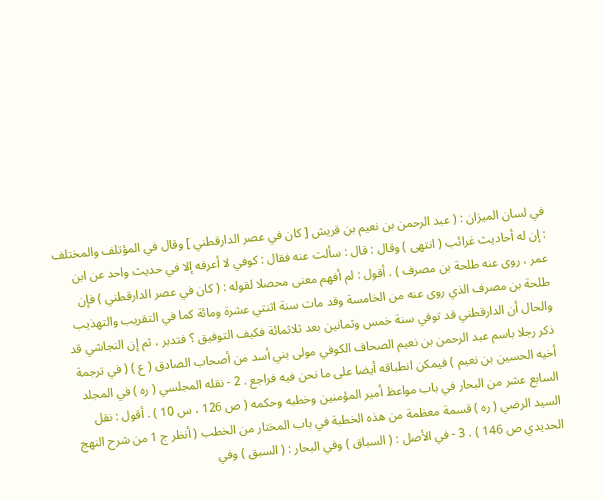في لسان الميزان : ( عبد الرحمن بن نعيم بن قريش [ كان في عصر الدارقطني ] وقال في المؤتلف والمختلف : إن له أحاديث غرائب ( انتهى ) وقال : قال : سألت عنه فقال : كوفي لا أعرفه إلا في حديث واحد عن ابن عمر ، روى عنه طلحة بن مصرف ) . أقول : لم أفهم معنى محصلا لقوله : ( كان في عصر الدارقطني ) فإن طلحة بن مصرف الذي روى عنه من الخامسة وقد مات سنة اثنتي عشرة ومائة كما في التقريب والتهذيب والحال أن الدارقطني قد توفي سنة خمس وثمانين بعد ثلاثمائة فكيف التوفيق ؟ فتدبر ، ثم إن النجاشي قد ذكر رجلا باسم عبد الرحمن بن نعيم الصحاف الكوفي مولى بني أسد من أصحاب الصادق ( ع ) ( في ترجمة أخيه الحسين بن نعيم ) فيمكن انطباقه أيضا على ما نحن فيه فراجع . 2 - نقله المجلسي ( ره ) في المجلد السابع عشر من البحار في باب مواعظ أمير المؤمنين وخطبه وحكمه ( ص 126 ، س 10 ) . أقول : نقل السيد الرضي ( ره ) قسمة معظمة من هذه الخطبة في باب المختار من الخطب ( أنظر ج 1 من شرح النهج الحديدي ص 146 ) . 3 - في الأصل : ( السباق ) وفي البحار : ( السبق ) وفي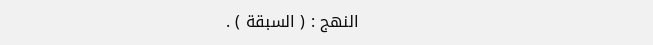النهج : ( السبقة ) .